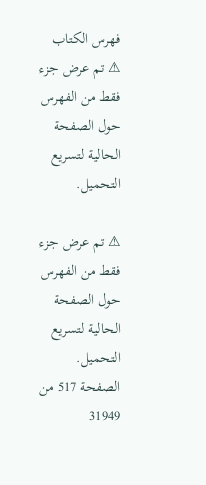فهرس الكتاب
⚠ تم عرض جزء فقط من الفهرس حول الصفحة الحالية لتسريع التحميل.

⚠ تم عرض جزء فقط من الفهرس حول الصفحة الحالية لتسريع التحميل.
الصفحة 517 من 31949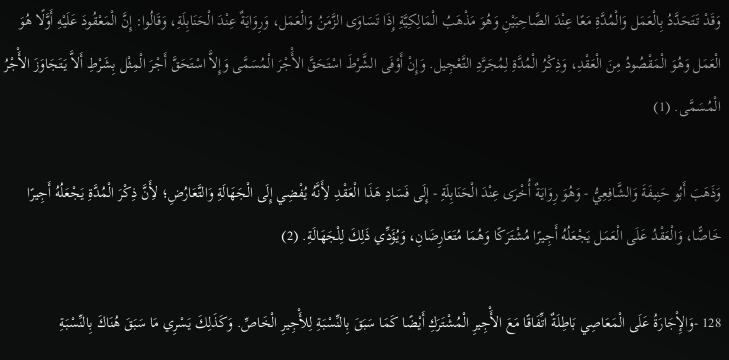وَقَدْ تَتَحَدَّدُ بِالْعَمَل وَالْمُدَّةِ مَعًا عِنْدَ الصَّاحِبَيْنِ وَهُوَ مَذْهَبُ الْمَالِكِيَّةِ إِذَا تَسَاوَى الزَّمَنُ وَالْعَمَل، وَرِوَايَةٌ عِنْدَ الْحَنَابِلَةِ، وَقَالُوا: إِنَّ الْمَعْقُودَ عَلَيْهِ أَوَّلًا هُوَ الْعَمَل وَهُوَ الْمَقْصُودُ مِنَ الْعَقْدِ، وَذِكْرُ الْمُدَّةِ لِمُجَرَّدِ التَّعْجِيل. وَإِنْ أَوْفَى الشَّرْطَ اسْتَحَقَّ الأَْجْرَ الْمُسَمَّى وَإِلاَّ اسْتَحَقَّ أَجْرَ الْمِثْل بِشَرْطِ أَلاَّ يَتَجَاوَزَ الأَْجْرُ الْمُسَمَّى. (1)

وَذَهَبَ أَبُو حَنِيفَةَ وَالشَّافِعِيُّ - وَهُوَ رِوَايَةٌ أُخْرَى عِنْدَ الْحَنَابِلَةِ - إِلَى فَسَادِ هَذَا الْعَقْدِ لأَِنَّهُ يُفْضِي إِلَى الْجَهَالَةِ وَالتَّعَارُضِ؛ لأَِنَّ ذِكْرَ الْمُدَّةِ يَجْعَلُهُ أَجِيرًا خَاصًّا، وَالْعَقْدُ عَلَى الْعَمَل يَجْعَلُهُ أَجِيرًا مُشْتَرَكًا وَهُمَا مُتَعَارِضَانِ، وَيُؤَدِّي ذَلِكَ لِلْجَهَالَةِ. (2)

128 -وَالإِْجَارَةُ عَلَى الْمَعَاصِي بَاطِلَةٌ اتِّفَاقًا مَعَ الأَْجِيرِ الْمُشْتَرَكِ أَيْضًا كَمَا سَبَقَ بِالنِّسْبَةِ لِلأَْجِيرِ الْخَاصِّ. وَكَذَلِكَ يَسْرِي مَا سَبَقَ هُنَاكَ بِالنِّسْبَةِ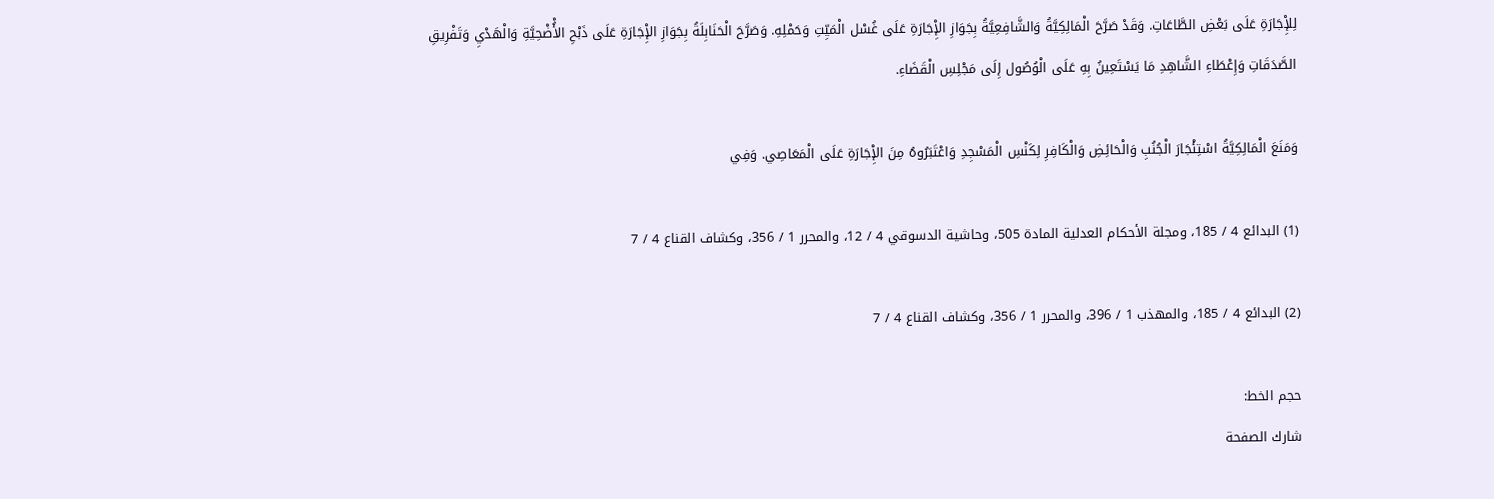لِلإِْجَارَةِ عَلَى بَعْضِ الطَّاعَاتِ. وَقَدْ صَرَّحَ الْمَالِكِيَّةُ وَالشَّافِعِيَّةُ بِجَوَازِ الإِْجَارَةِ عَلَى غُسْل الْمَيِّتِ وَحَمْلِهِ. وَصَرَّحَ الْحَنَابِلَةُ بِجَوَازِ الإِْجَارَةِ عَلَى ذَبْحِ الأُْضْحِيَّةِ وَالْهَدْيِ وَتَفْرِيقِ الصَّدَقَاتِ وَإِعْطَاءِ الشَّاهِدِ مَا يَسْتَعِينُ بِهِ عَلَى الْوُصُول إِلَى مَجْلِسِ الْقَضَاءِ.

وَمَنَعَ الْمَالِكِيَّةُ اسْتِئْجَارَ الْجُنُبِ وَالْحَائِضِ وَالْكَافِرِ لِكَنْسِ الْمَسْجِدِ وَاعْتَبَرُوهُ مِنَ الإِْجَارَةِ عَلَى الْمَعَاصِي. وَفِي

(1) البدائع 4 / 185، ومجلة الأحكام العدلية المادة 505، وحاشية الدسوقي 4 / 12، والمحرر 1 / 356، وكشاف القناع 4 / 7

(2) البدائع 4 / 185، والمهذب 1 / 396، والمحرر 1 / 356، وكشاف القناع 4 / 7

حجم الخط:
شارك الصفحة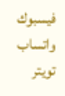فيسبوك واتساب تويتر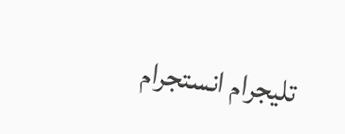تليجرام انستجرام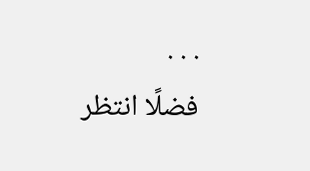. . .
فضلًا انتظر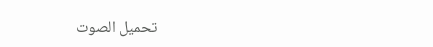تحميل الصوت